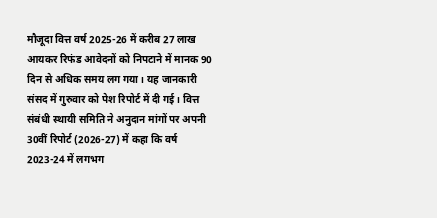मौजूदा वित्त वर्ष 2025-26 में करीब 27 लाख आयकर रिफंड आवेदनों को निपटाने में मानक 90 दिन से अधिक समय लग गया। यह जानकारी संसद में गुरुवार को पेश रिपोर्ट में दी गई। वित्त संबंधी स्थायी समिति ने अनुदान मांगों पर अपनी 30वीं रिपोर्ट (2026-27) में कहा कि वर्ष 2023-24 में लगभग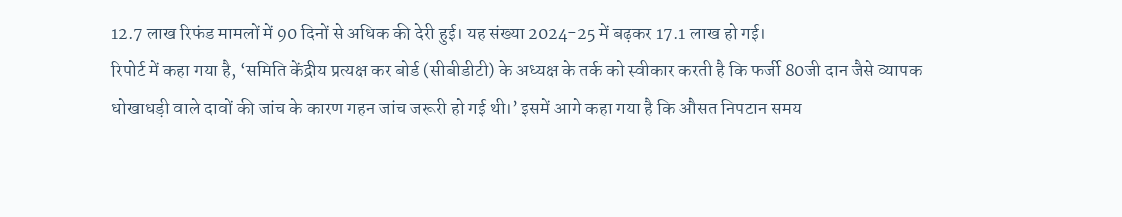12.7 लाख रिफंड मामलों में 90 दिनों से अधिक की देरी हुई। यह संख्या 2024-25 में बढ़कर 17.1 लाख हो गई।
रिपोर्ट में कहा गया है, ‘समिति केंद्रीय प्रत्यक्ष कर बोर्ड (सीबीडीटी) के अध्यक्ष के तर्क को स्वीकार करती है कि फर्जी 80जी दान जैसे व्यापक धोखाधड़ी वाले दावों की जांच के कारण गहन जांच जरूरी हो गई थी।’ इसमें आगे कहा गया है कि औसत निपटान समय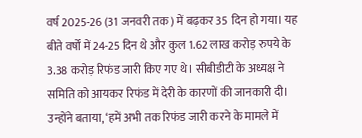वर्ष 2025-26 (31 जनवरी तक) में बढ़कर 35 दिन हो गया। यह बीते वर्षों में 24-25 दिन थे और कुल 1.62 लाख करोड़ रुपये के 3.38 करोड़ रिफंड जारी किए गए थे। सीबीडीटी के अध्यक्ष ने समिति को आयकर रिफंड में देरी के कारणों की जानकारी दी।
उन्होंने बताया, ‘हमें अभी तक रिफंड जारी करने के मामले में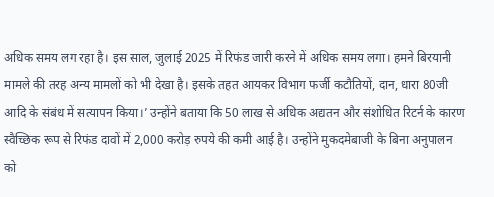अधिक समय लग रहा है। इस साल, जुलाई 2025 में रिफंड जारी करने में अधिक समय लगा। हमने बिरयानी मामले की तरह अन्य मामलों को भी देखा है। इसके तहत आयकर विभाग फर्जी कटौतियों, दान, धारा 80जी आदि के संबंध में सत्यापन किया।’ उन्होंने बताया कि 50 लाख से अधिक अद्यतन और संशोधित रिटर्न के कारण स्वैच्छिक रूप से रिफंड दावों में 2,000 करोड़ रुपये की कमी आई है। उन्होंने मुकदमेबाजी के बिना अनुपालन को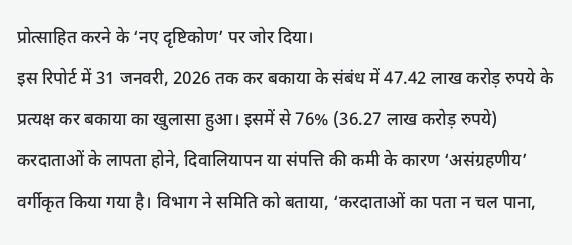प्रोत्साहित करने के ‘नए दृष्टिकोण’ पर जोर दिया।
इस रिपोर्ट में 31 जनवरी, 2026 तक कर बकाया के संबंध में 47.42 लाख करोड़ रुपये के प्रत्यक्ष कर बकाया का खुलासा हुआ। इसमें से 76% (36.27 लाख करोड़ रुपये) करदाताओं के लापता होने, दिवालियापन या संपत्ति की कमी के कारण ‘असंग्रहणीय’ वर्गीकृत किया गया है। विभाग ने समिति को बताया, ‘करदाताओं का पता न चल पाना,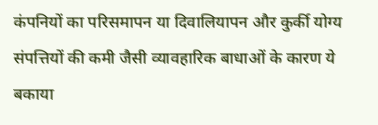कंपनियों का परिसमापन या दिवालियापन और कुर्की योग्य संपत्तियों की कमी जैसी व्यावहारिक बाधाओं के कारण ये बकाया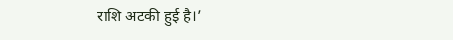राशि अटकी हुई है।’